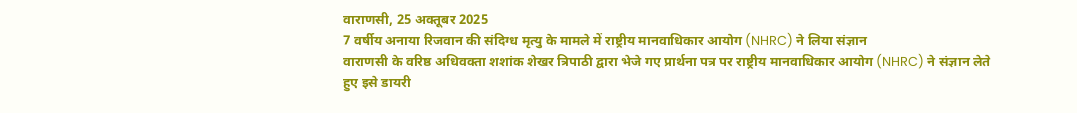वाराणसी, 25 अक्तूबर 2025
7 वर्षीय अनाया रिजवान की संदिग्ध मृत्यु के मामले में राष्ट्रीय मानवाधिकार आयोग (NHRC) ने लिया संज्ञान
वाराणसी के वरिष्ठ अधिवक्ता शशांक शेखर त्रिपाठी द्वारा भेजे गए प्रार्थना पत्र पर राष्ट्रीय मानवाधिकार आयोग (NHRC) ने संज्ञान लेते हुए इसे डायरी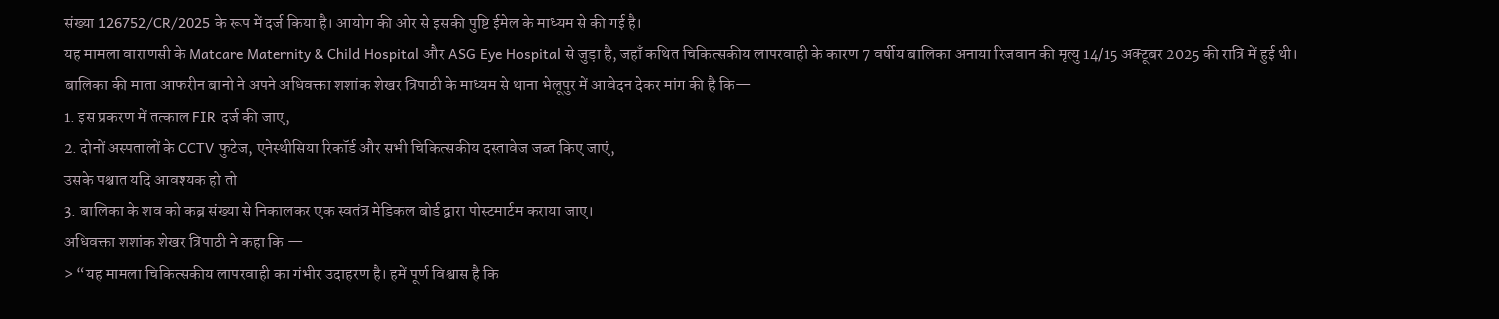संख्या 126752/CR/2025 के रूप में दर्ज किया है। आयोग की ओर से इसकी पुष्टि ईमेल के माध्यम से की गई है।
यह मामला वाराणसी के Matcare Maternity & Child Hospital और ASG Eye Hospital से जुड़ा है, जहाँ कथित चिकित्सकीय लापरवाही के कारण 7 वर्षीय बालिका अनाया रिजवान की मृत्यु 14/15 अक्टूबर 2025 की रात्रि में हुई थी।
बालिका की माता आफरीन बानो ने अपने अधिवक्ता शशांक शेखर त्रिपाठी के माध्यम से थाना भेलूपुर में आवेदन देकर मांग की है कि—
1. इस प्रकरण में तत्काल FIR दर्ज की जाए,
2. दोनों अस्पतालों के CCTV फुटेज, एनेस्थीसिया रिकॉर्ड और सभी चिकित्सकीय दस्तावेज जब्त किए जाएं,
उसके पश्चात यदि आवश्यक हो तो
3. बालिका के शव को कब्र संख्या से निकालकर एक स्वतंत्र मेडिकल बोर्ड द्वारा पोस्टमार्टम कराया जाए।
अधिवक्ता शशांक शेखर त्रिपाठी ने कहा कि —
> “यह मामला चिकित्सकीय लापरवाही का गंभीर उदाहरण है। हमें पूर्ण विश्वास है कि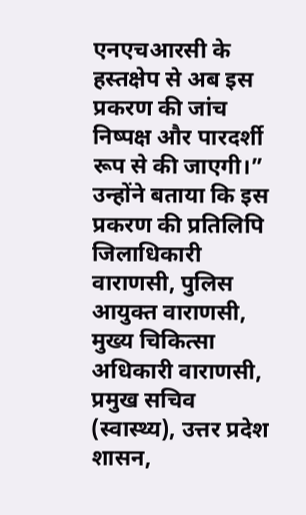एनएचआरसी के हस्तक्षेप से अब इस प्रकरण की जांच निष्पक्ष और पारदर्शी रूप से की जाएगी।”
उन्होंने बताया कि इस प्रकरण की प्रतिलिपि जिलाधिकारी वाराणसी, पुलिस आयुक्त वाराणसी, मुख्य चिकित्सा अधिकारी वाराणसी, प्रमुख सचिव (स्वास्थ्य), उत्तर प्रदेश शासन,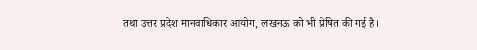तथा उत्तर प्रदेश मानवाधिकार आयोग, लखनऊ को भी प्रेषित की गई है।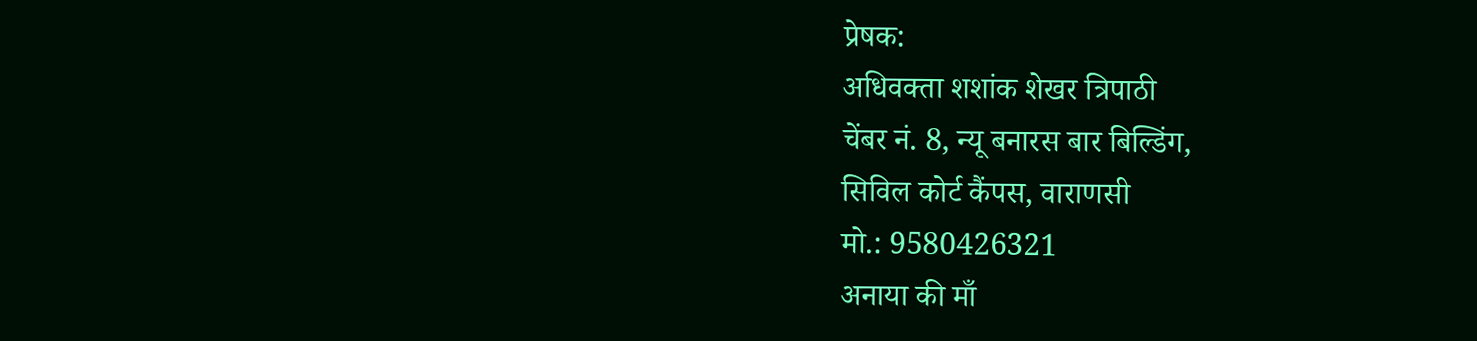प्रेषक:
अधिवक्ता शशांक शेखर त्रिपाठी
चेंबर नं. 8, न्यू बनारस बार बिल्डिंग,
सिविल कोर्ट कैंपस, वाराणसी
मो.: 9580426321
अनाया की माँ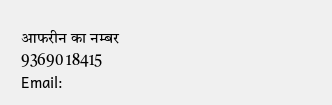आफरीन का नम्बर
93690 18415
Email: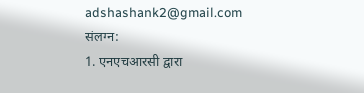adshashank2@gmail.com
संलग्न:
1. एनएचआरसी द्वारा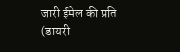जारी ईमेल की प्रति (डायरी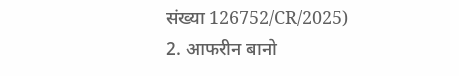संख्या 126752/CR/2025)
2. आफरीन बानो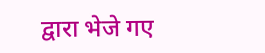द्वारा भेजे गए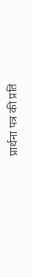प्रार्थना पत्र की प्रति